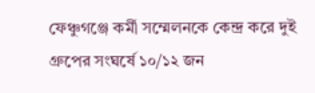ফেঞ্চুগঞ্জে কর্মী সম্মেলনকে কেন্দ্র করে দুই গ্রুপের সংঘর্ষে ১০/১২ জন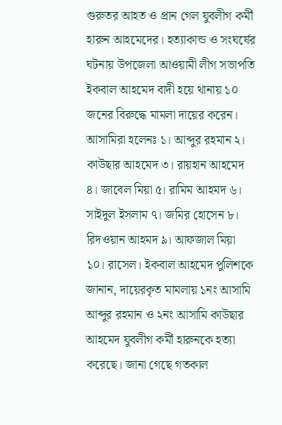গুরুতর আহত ও প্রান গেল যুবলীগ কর্মী হারুন আহমেদের। হত্যাকান্ড ও সংঘর্ষের ঘটনায় উপজেলা আওয়ামী লীগ সভাপতি ইকবাল আহমেদ বাদী হয়ে থানায় ১০ জনের বিরুদ্ধে মামলা দায়ের করেন। আসামিরা হলেনঃ ১। আব্দুর রহমান ২। কাউছার আহমেদ ৩। রায়হান আহমেদ ৪। জাবেল মিয়া ৫। রামিম আহমদ ৬। সাইদুল ইসলাম ৭। জমির হোসেন ৮। রিদওয়ান আহমদ ৯। আফজাল মিয়া ১০। রাসেল। ইকবাল আহমেদ পুলিশকে জানান, দায়েরকৃত মামলায় ১নং আসামি আব্দুর রহমান ও ২নং আসামি কাউছার আহমেদ যুবলীগ কর্মী হারুনকে হত্যা করেছে। জানা গেছে গতকাল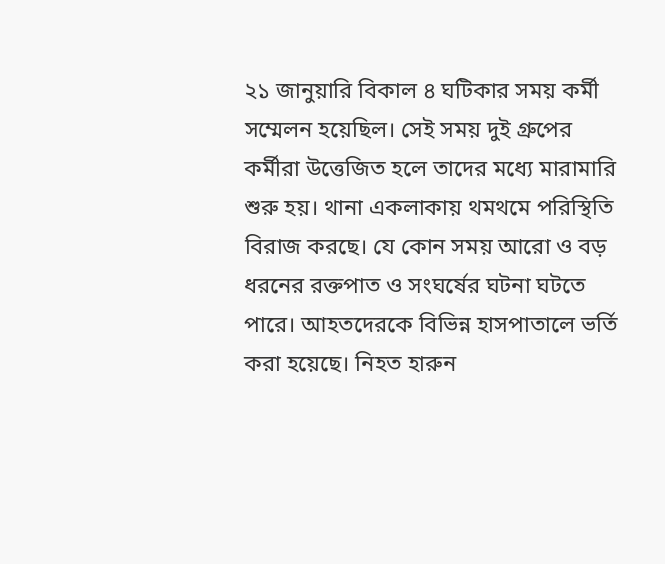২১ জানুয়ারি বিকাল ৪ ঘটিকার সময় কর্মী সম্মেলন হয়েছিল। সেই সময় দুই গ্রুপের কর্মীরা উত্তেজিত হলে তাদের মধ্যে মারামারি শুরু হয়। থানা একলাকায় থমথমে পরিস্থিতি বিরাজ করছে। যে কোন সময় আরো ও বড় ধরনের রক্তপাত ও সংঘর্ষের ঘটনা ঘটতে পারে। আহতদেরকে বিভিন্ন হাসপাতালে ভর্তি করা হয়েছে। নিহত হারুন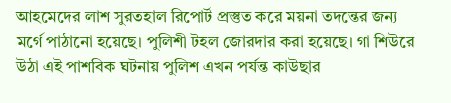আহমেদের লাশ সুরতহাল রিপোর্ট প্রস্তুত করে ময়না তদন্তের জন্য মর্গে পাঠানো হয়েছে। পুলিশী টহল জোরদার করা হয়েছে। গা শিউরে উঠা এই পাশবিক ঘটনায় পুলিশ এখন পর্যন্ত কাউছার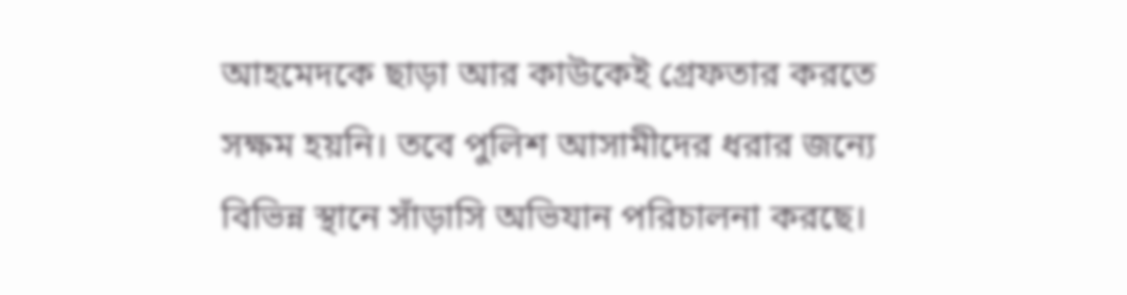আহমেদকে ছাড়া আর কাউকেই গ্রেফতার করতে সক্ষম হয়নি। তবে পুলিশ আসামীদের ধরার জন্যে বিভিন্ন স্থানে সাঁড়াসি অভিযান পরিচালনা করছে।